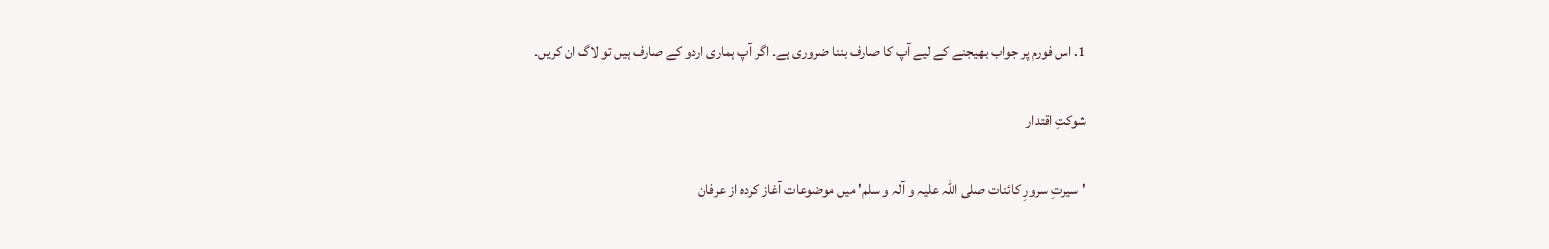1. اس فورم پر جواب بھیجنے کے لیے آپ کا صارف بننا ضروری ہے۔ اگر آپ ہماری اردو کے صارف ہیں تو لاگ ان کریں۔

شوکتِ اقتدار

'سیرتِ سرورِ کائنات صلی اللہ علیہ و آلہ و سلم' میں موضوعات آغاز کردہ از عرفان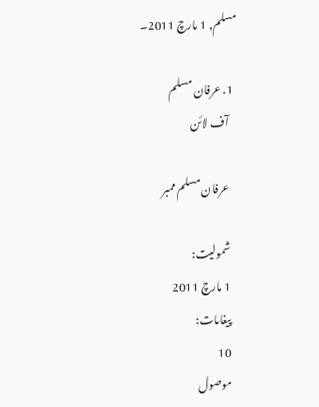مسلم, 1 مارچ 2011۔

  1. عرفان مسلم
    آف لائن

    عرفان مسلم ممبر

    شمولیت:
    1 مارچ 2011
    پیغامات:
    10
    موصول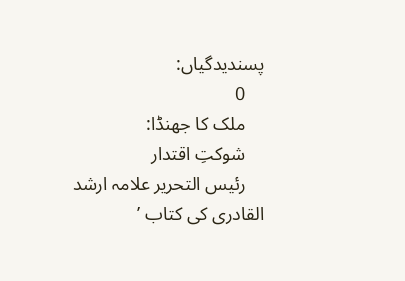پسندیدگیاں:
    0
    ملک کا جھنڈا:
    شوکتِ اقتدار
    رئیس التحریر علامہ ارشد القادری کی کتاب ’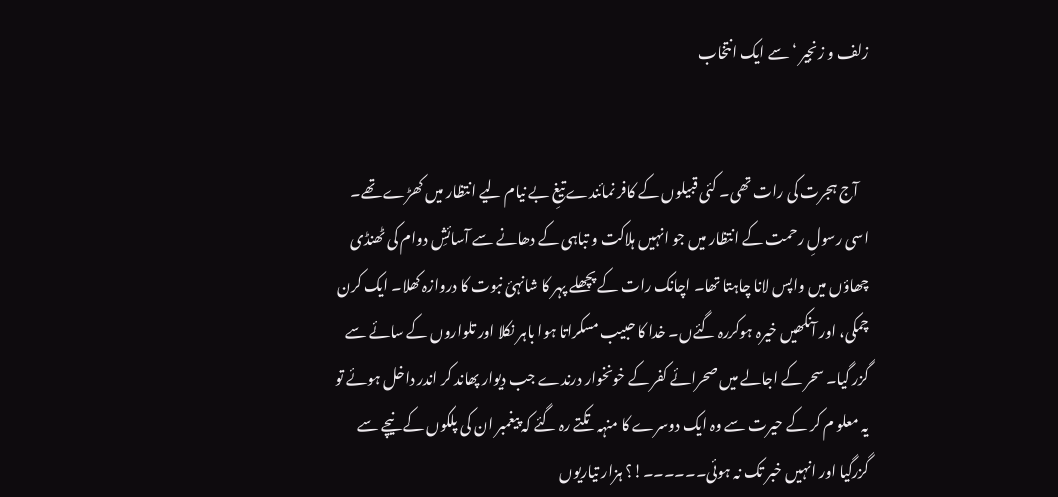زلف و زنجیر ‘ سے ایک انتخاب


    آج ہجرت کی رات تھی۔ کئی قبیلوں کے کافر نمائندے تیغِ بے نیام لیے انتظار میں کھڑے تھے۔ اسی رسولِ رحمت کے انتظار میں جو انہیں ہلاکت و تباہی کے دھانے سے آسائشِ دوام کی ٹھنڈی چھاؤں میں واپس لانا چاہتا تھا۔ اچانک رات کے پچھلے پہر کا شانہئ نبوت کا دروازہ کھلا۔ ایک کرن چمکی، اور آنکھیں خیرہ ہوکررہ گئےں۔ خدا کا حبیب مسکراتا ہوا باہر نکلا اور تلواروں کے سائے سے گزر گیا۔ سحر کے اجالے میں صحرائے کفر کے خونخوار درندے جب دیوار پھاند کر اندر داخل ہوئے تو یہ معلو م کر کے حیرت سے وہ ایک دوسرے کا منہہ تکتے رہ گئے کہ پیغمبر ان کی پلکوں کے نیچے سے گزرگیا اور انہیں خبر تک نہ ہوئی۔۔۔۔۔۔!؟ ہزار تیاریوں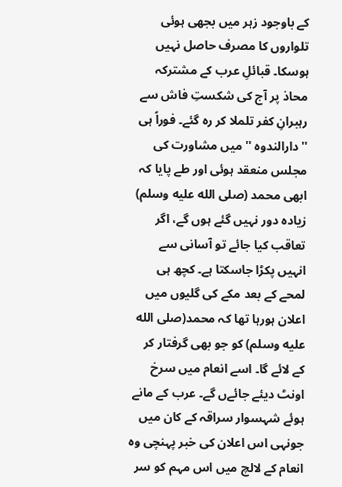کے باوجود زہر میں بجھی ہوئی تلواروں کا مصرف حاصل نہیں ہوسکا۔ قبائلِ عرب کے مشترکہ محاذ پر آج کی شکستِ فاش سے رہبرانِ کفر تلملا کر رہ گئے۔ فوراً ہی '' دارالندوہ '' میں مشاورت کی مجلس منعقد ہوئی اور طے پایا کہ ابھی محمد (صلى الله عليه وسلم) زیادہ دور نہیں گئے ہوں گے، اگر تعاقب کیا جائے تو آسانی سے انہیں پکڑا جاسکتا ہے۔ کچھ ہی لمحے کے بعد مکے کی گلیوں میں اعلان ہورہا تھا کہ محمد(صلى الله عليه وسلم) کو جو بھی گرفتار کر کے لائے گا۔ اسے انعام میں سرخ اونٹ دیئے جائےں گے۔ عرب کے مانے ہوئے شہسوار سراقہ کے کان میں جونہی اس اعلان کی خبر پہنچی وہ انعام کے لالچ میں اس مہم کو سر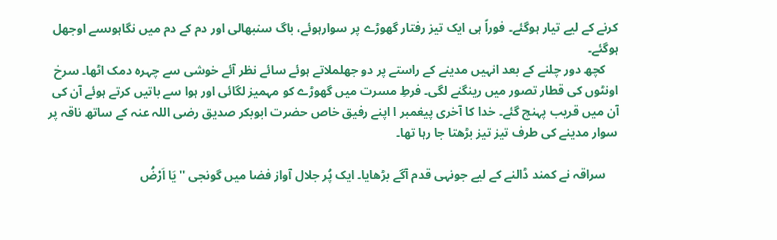کرنے کے لیے تیار ہوگئے۔ فوراً ہی ایک تیز رفتار گھوڑے پر سوارہوئے، باگ سنبھالی اور دم کے دم میں نگاہوںسے اوجھل ہوگئے۔
    کچھ دور چلنے کے بعد انہیں مدینے کے راستے پر دو جھلملاتے ہوئے سائے نظر آئے خوشی سے چہرہ دمک اٹھا۔ سرخ اونٹوں کی قطار تصور میں رینگنے لگی۔ فرطِ مسرت میں گھوڑے کو مہمیز لگائی اور ہوا سے باتیں کرتے ہوئے آن کی آن میں قریب پہنچ گئے۔ خدا کا آخری پیغمبر ا اپنے رفیق خاص حضرت ابوبکر صدیق رضی اللہ عنہ کے ساتھ ناقہ پر سوار مدینے کی طرف تیز تیز بڑھتا جا رہا تھا۔

    سراقہ نے کمند ڈالنے کے لیے جونہی قدم آگے بڑھایا۔ ایک پُر جلال آواز فضا میں گونجی '' یَا اَرْضُ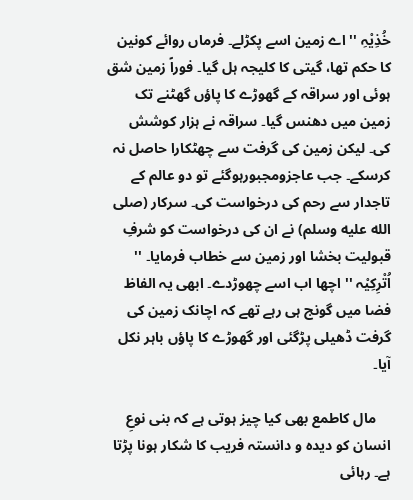خُذِیْہِ '' اے زمین اسے پکڑلے۔ فرماں روائے کونین کا حکم تھا، گیتی کا کلیجہ ہل گیا۔ فوراً زمین شق ہوئی اور سراقہ کے گھوڑے کا پاؤں گھٹنے تک زمین میں دھنس گیا۔ سراقہ نے ہزار کوشش کی۔ لیکن زمین کی گرفت سے چھٹکارا حاصل نہ کرسکے۔ جب عاجزومجبورہوگئے تو دو عالم کے تاجدار سے رحم کی درخواست کی۔ سرکار (صلى الله عليه وسلم) نے ان کی درخواست کو شرفِ قبولیت بخشا اور زمین سے خطاب فرمایا۔ '' اُتْرِکِیْہ '' اچھا اب اسے چھوڑدے۔ ابھی یہ الفاظ فضا میں گونج ہی رہے تھے کہ اچانک زمین کی گرفت ڈھیلی پڑگئی اور گھوڑے کا پاؤں باہر نکل آیا۔

    مال کاطمع بھی کیا چیز ہوتی ہے کہ بنی نوعِ انسان کو دیدہ و دانستہ فریب کا شکار ہونا پڑتا ہے۔ رہائی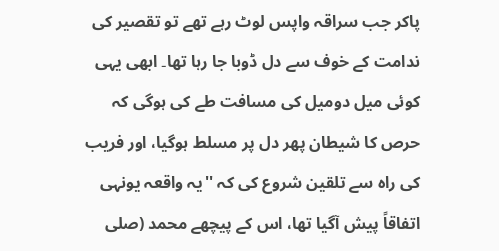پاکر جب سراقہ واپس لوٹ رہے تھے تو تقصیر کی ندامت کے خوف سے دل ڈوبا جا رہا تھا۔ ابھی یہی کوئی میل دومیل کی مسافت طے کی ہوگی کہ حرص کا شیطان پھر دل پر مسلط ہوگیا، اور فریب کی راہ سے تلقین شروع کی کہ ''یہ واقعہ یونہی اتفاقاً پیش آگیا تھا، اس کے پیچھے محمد (صلى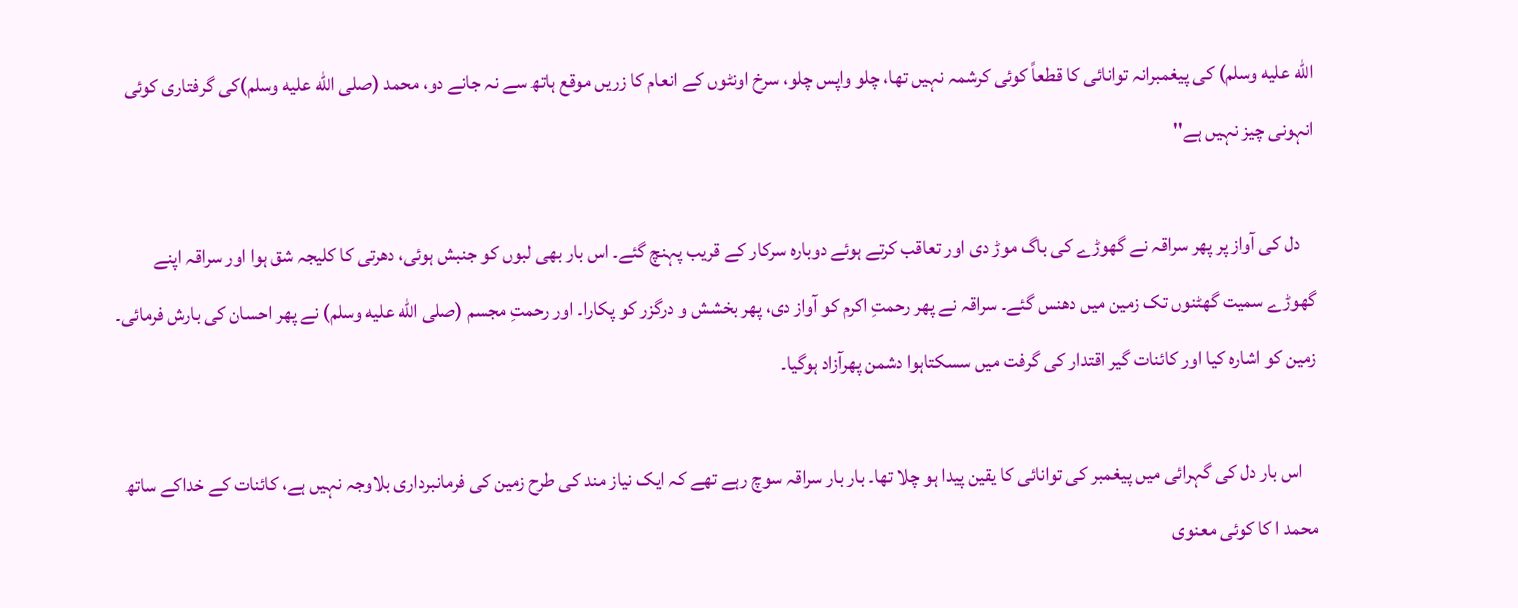الله عليه وسلم) کی پیغمبرانہ توانائی کا قطعاً کوئی کرشمہ نہیں تھا، چلو واپس چلو، سرخ اونٹوں کے انعام کا زریں موقع ہاتھ سے نہ جانے دو، محمد (صلى الله عليه وسلم)کی گرفتاری کوئی انہونی چیز نہیں ہے''

    دل کی آواز پر پھر سراقہ نے گھوڑے کی باگ موڑ دی اور تعاقب کرتے ہوئے دوبارہ سرکار کے قریب پہنچ گئے۔ اس بار بھی لبوں کو جنبش ہوئی، دھرتی کا کلیجہ شق ہوا اور سراقہ اپنے گھوڑے سمیت گھٹنوں تک زمین میں دھنس گئے۔ سراقہ نے پھر رحمتِ اکرم کو آواز دی، پھر بخشش و درگزر کو پکارا۔ اور رحمتِ مجسم (صلى الله عليه وسلم) نے پھر احسان کی بارش فرمائی۔ زمین کو اشارہ کیا اور کائنات گیر اقتدار کی گرفت میں سسکتاہوا دشمن پھرآزاد ہوگیا۔

    اس بار دل کی گہرائی میں پیغمبر کی توانائی کا یقین پیدا ہو چلا تھا۔ بار بار سراقہ سوچ رہے تھے کہ ایک نیاز مند کی طرح زمین کی فرمانبرداری بلاوجہ نہیں ہے، کائنات کے خداکے ساتھ محمد ا کا کوئی معنوی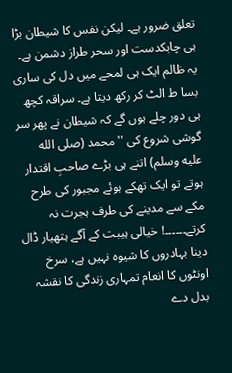تعلق ضرور ہے۔ لیکن نفس کا شیطان بڑا ہی چابکدست اور سحر طراز دشمن ہے۔ یہ ظالم ایک ہی لمحے میں دل کی ساری بسا ط الٹ کر رکھ دیتا ہے۔ سراقہ کچھ ہی دور چلے ہوں گے کہ شیطان نے پھر سر گوشی شروع کی ''محمد (صلى الله عليه وسلم) اتنے ہی بڑے صاحبِ اقتدار ہوتے تو ایک تھکے ہوئے مجبور کی طرح مکے سے مدینے کی طرف ہجرت نہ کرتے۔۔۔۔۔۔! خیالی ہیبت کے آگے ہتھیار ڈال دینا بہادروں کا شیوہ نہیں ہے، سرخ اونٹوں کا انعام تمہاری زندگی کا نقشہ بدل دے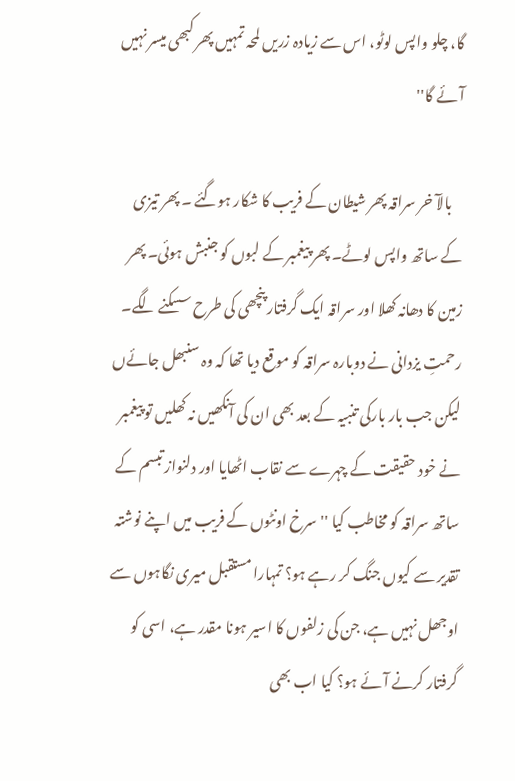گا، چلو واپس لوٹو، اس سے زیادہ زریں لمحہ تمہیں پھر کبھی میسر نہیں آئے گا''

    بالآ خر سراقہ پھر شیطان کے فریب کا شکار ہوگئے ۔ پھر تیزی کے ساتھ واپس لوٹے۔ پھر پیغمبر کے لبوں کو جنبش ہوئی۔ پھر زمین کا دھانہ کھلا اور سراقہ ایک گرفتار پنچھی کی طرح سسکنے لگے۔ رحمتِ یزدانی نے دوبارہ سراقہ کو موقع دیا تھا کہ وہ سنبھل جائےں لیکن جب بار بارکی تنبیہ کے بعد بھی ان کی آنکھیں نہ کھلیں تو پیغمبر نے خود حقیقت کے چہرے سے نقاب اٹھایا اور دلنواز تبسم کے ساتھ سراقہ کو مخاطب کیا ''سرخ اونٹوں کے فریب میں اپنے نوشتہ تقدیر سے کیوں جنگ کر رہے ہو؟ تمہارا مستقبل میری نگاہوں سے اوجھل نہیں ہے، جن کی زلفوں کا اسیر ہونا مقدر ہے، اسی کو گرفتار کرنے آئے ہو؟ کیا اب بھی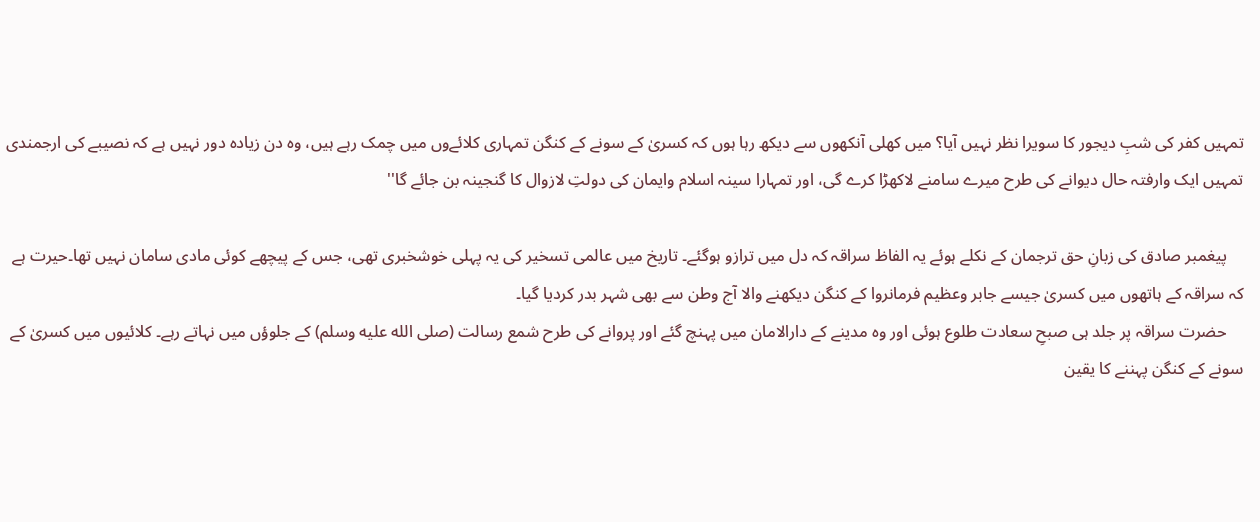تمہیں کفر کی شبِ دیجور کا سویرا نظر نہیں آیا؟ میں کھلی آنکھوں سے دیکھ رہا ہوں کہ کسریٰ کے سونے کے کنگن تمہاری کلائےوں میں چمک رہے ہیں، وہ دن زیادہ دور نہیں ہے کہ نصیبے کی ارجمندی تمہیں ایک وارفتہ حال دیوانے کی طرح میرے سامنے لاکھڑا کرے گی، اور تمہارا سینہ اسلام وایمان کی دولتِ لازوال کا گنجینہ بن جائے گا''

    پیغمبر صادق کی زبانِ حق ترجمان کے نکلے ہوئے یہ الفاظ سراقہ کہ دل میں ترازو ہوگئے۔ تاریخ میں عالمی تسخیر کی یہ پہلی خوشخبری تھی، جس کے پیچھے کوئی مادی سامان نہیں تھا۔حیرت ہے کہ سراقہ کے ہاتھوں میں کسریٰ جیسے جابر وعظیم فرمانروا کے کنگن دیکھنے والا آج وطن سے بھی شہر بدر کردیا گیا۔
    حضرت سراقہ پر جلد ہی صبحِ سعادت طلوع ہوئی اور وہ مدینے کے دارالامان میں پہنچ گئے اور پروانے کی طرح شمع رسالت (صلى الله عليه وسلم) کے جلوؤں میں نہاتے رہے۔ کلائیوں میں کسریٰ کے سونے کے کنگن پہننے کا یقین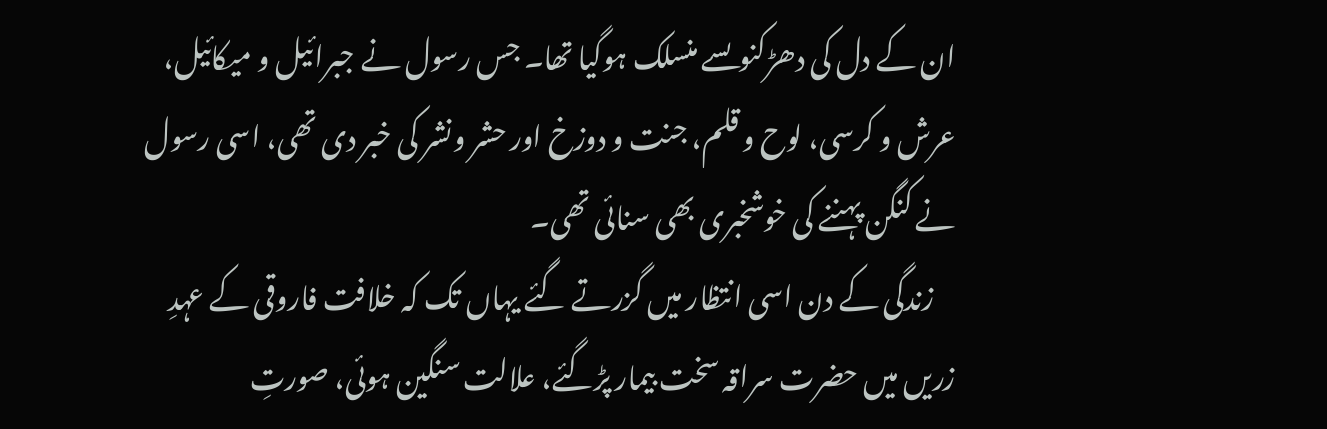ان کے دل کی دھڑکنوںسے منسلک ہوگیا تھا۔ جس رسول نے جبرائیل و میکائیل، عرش و کرسی، لوح و قلم، جنت و دوزخ اور حشر ونشر کی خبر دی تھی، اسی رسول نے کنگن پہننے کی خوشخبری بھی سنائی تھی۔
    زندگی کے دن اسی انتظار میں گزرتے گئے یہاں تک کہ خلافت فاروقی کے عہدِ زریں میں حضرت سراقہ سخت بیمار پڑگئے، علالت سنگین ہوئی، صورتِ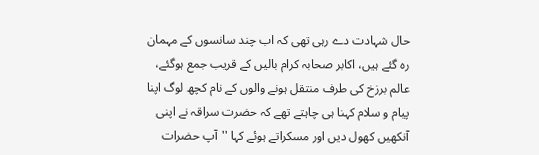حال شہادت دے رہی تھی کہ اب چند سانسوں کے مہمان رہ گئے ہیں، اکابر صحابہ کرام بالیں کے قریب جمع ہوگئے، عالم برزخ کی طرف منتقل ہونے والوں کے نام کچھ لوگ اپنا پیام و سلام کہنا ہی چاہتے تھے کہ حضرت سراقہ نے اپنی آنکھیں کھول دیں اور مسکراتے ہوئے کہا ''آپ حضرات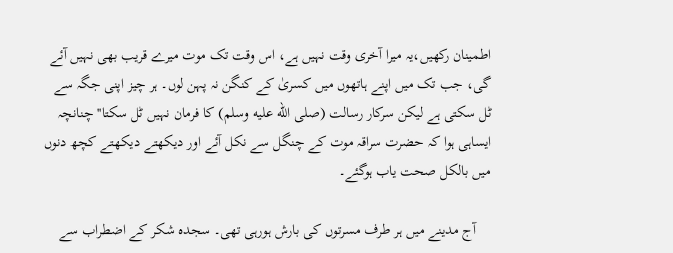اطمینان رکھیں،یہ میرا آخری وقت نہیں ہے، اس وقت تک موت میرے قریب بھی نہیں آئے گی، جب تک میں اپنے ہاتھوں میں کسریٰ کے کنگن نہ پہن لوں۔ ہر چیز اپنی جگہ سے ٹل سکتی ہے لیکن سرکار رسالت (صلى الله عليه وسلم) کا فرمان نہیں ٹل سکتا'' چنانچہ ایساہی ہوا کہ حضرت سراقہ موت کے چنگل سے نکل آئے اور دیکھتے دیکھتے کچھ دنوں میں بالکل صحت یاب ہوگئے۔

    آج مدینے میں ہر طرف مسرتوں کی بارش ہورہی تھی۔ سجدہ شکر کے اضطراب سے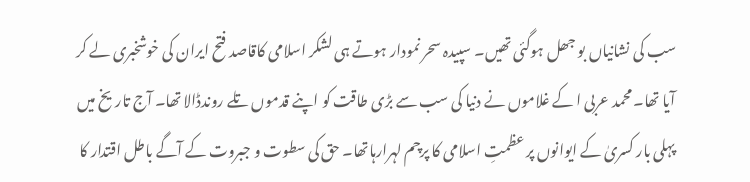سب کی نشانیاں بو جھل ہوگئی تھیں۔ سپیدہ سحر نمودار ہوتے ہی لشکر اسلامی کاقاصد فتح ایران کی خوشخبری لے کر آیا تھا۔ محمد عربی ا کے غلاموں نے دنیا کی سب سے بڑی طاقت کو اپنے قدموں تلے روندڈالا تھا۔ آج تاریخ میں پہلی بار کسریٰ کے ایوانوں پر عظمتِ اسلامی کا پرچم لہرارہاتھا۔ حق کی سطوت و جبروت کے آگے باطل اقتدار کا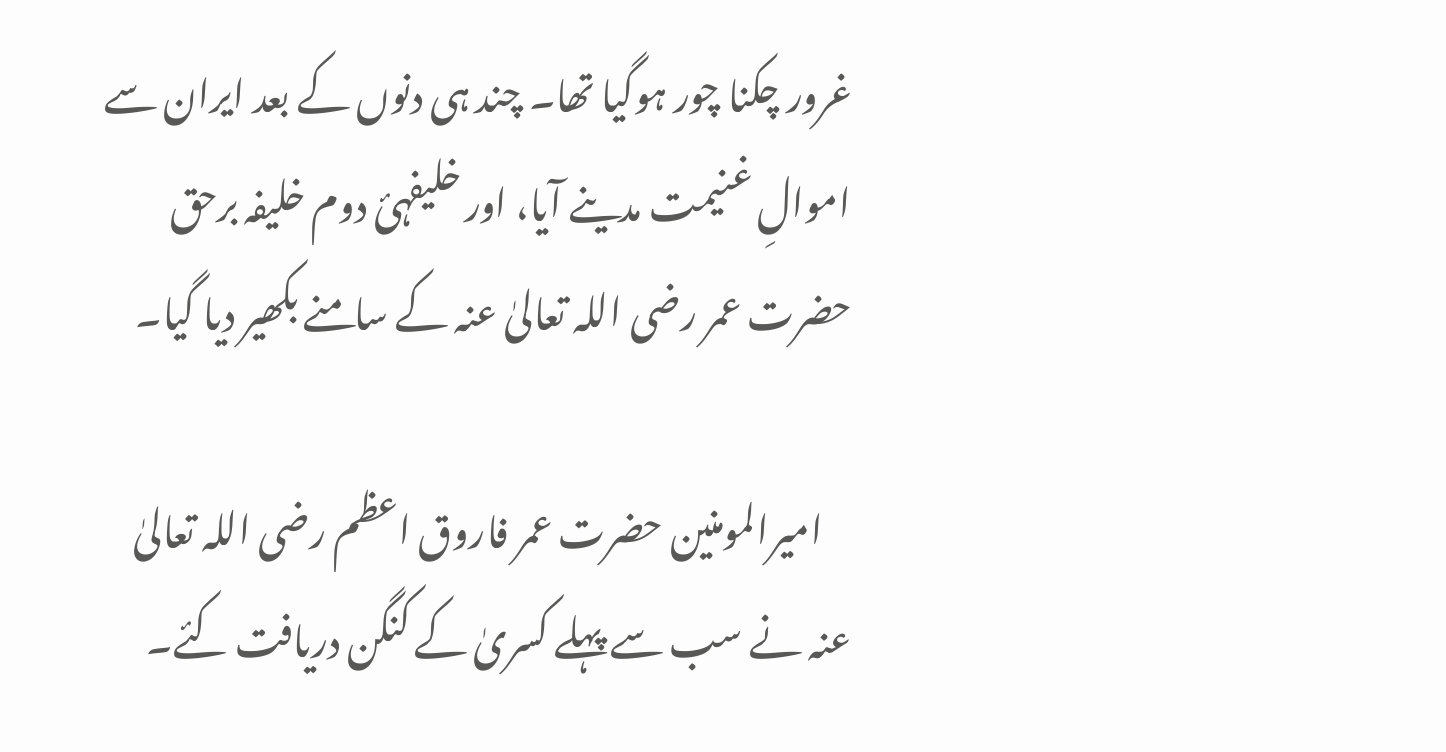غرور چکنا چور ہوگیا تھا۔ چند ہی دنوں کے بعد ایران سے اموالِ غنیمت مدینے آیا، اور خلیفہئ دوم خلیفہ برحق حضرت عمر رضی اللہ تعالیٰ عنہ کے سامنے بکھیر دیا گیا۔

    امیرالمومنین حضرت عمر فاروق اعظم رضی اللہ تعالیٰ عنہ نے سب سے پہلے کسریٰ کے کنگن دریافت کئے۔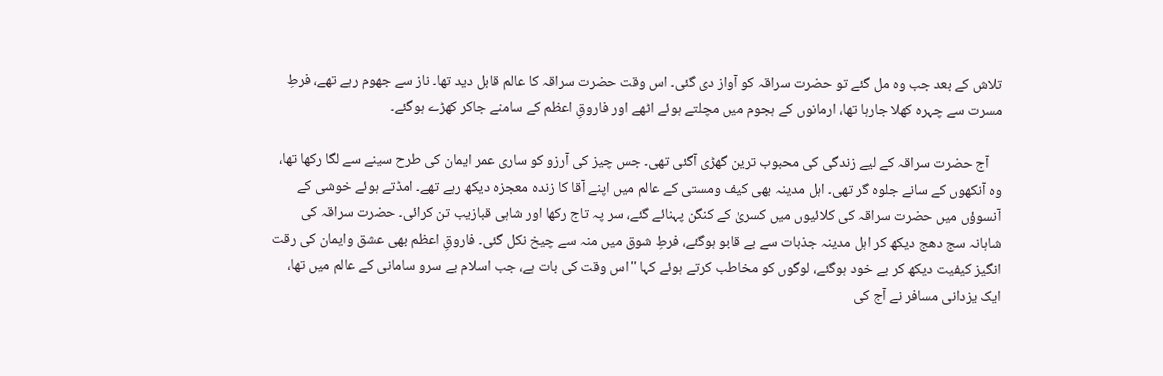تلاش کے بعد جب وہ مل گئے تو حضرت سراقہ کو آواز دی گئی۔ اس وقت حضرت سراقہ کا عالم قابل دید تھا۔ ناز سے جھوم رہے تھے، فرطِ مسرت سے چہرہ کھلا جارہا تھا، ارمانوں کے ہجوم میں مچلتے ہوئے اٹھے اور فاروقِ اعظم کے سامنے جاکر کھڑے ہوگئے۔

    آج حضرت سراقہ کے لیے زندگی کی محبوب ترین گھڑی آگئی تھی۔ جس چیز کی آرزو کو ساری عمر ایمان کی طرح سینے سے لگا رکھا تھا، وہ آنکھوں کے سانے جلوہ گر تھی۔ اہل مدینہ بھی کیف ومستی کے عالم میں اپنے آقا کا زندہ معجزہ دیکھ رہے تھے۔ امڈتے ہوئے خوشی کے آنسوؤں میں حضرت سراقہ کی کلائیوں میں کسریٰ کے کنگن پہنائے گئے، سر پہ تاج رکھا اور شاہی قبازیب تن کرائی۔ حضرت سراقہ کی شاہانہ سج دھج دیکھ کر اہل مدینہ جذبات سے بے قابو ہوگئے، فرطِ شوق میں منہ سے چیخ نکل گئی۔ فاروقِ اعظم بھی عشق وایمان کی رقت انگیز کیفیت دیکھ کر بے خود ہوگئے، لوگوں کو مخاطب کرتے ہوئے کہا ''اس وقت کی بات ہے، جب اسلام بے سرو سامانی کے عالم میں تھا، ایک یزدانی مسافر نے آج کی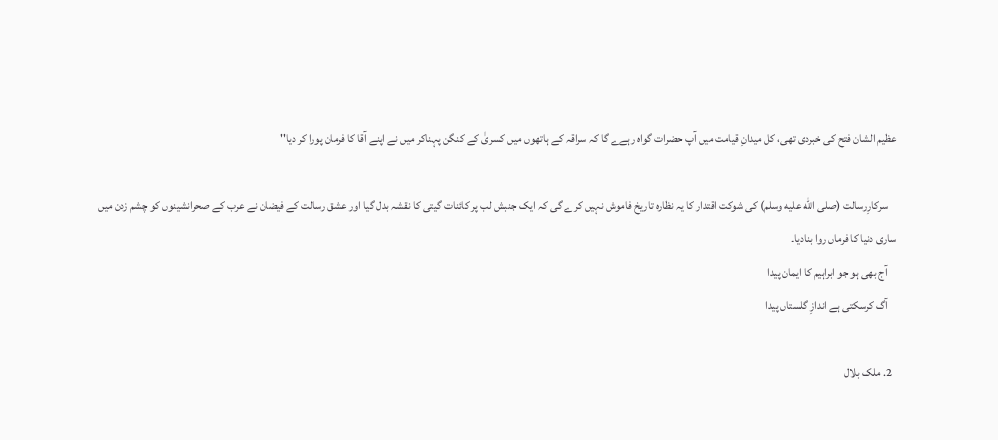عظیم الشان فتح کی خبردی تھی، کل میدانِ قیامت میں آپ حضرات گواہ رہےے گا کہ سراقہ کے ہاتھوں میں کسریٰ کے کنگن پہناکر میں نے اپنے آقا کا فرمان پورا کر دیا''

    سرکارِرسالت (صلى الله عليه وسلم) کی شوکت اقتدار کا یہ نظارہ تاریخ فاموش نہیں کرے گی کہ ایک جنبش لب پر کائنات گیتی کا نقشہ بدل گیا اور عشق رسالت کے فیضان نے عرب کے صحرانشینوں کو چشم زدن میں ساری دنیا کا فرماں روا بنادیا۔
    آج بھی ہو جو ابراہیم کا ایمان پیدا
    آگ کرسکتی ہے اندازِ گلستاں پیدا

  2. ملک بلال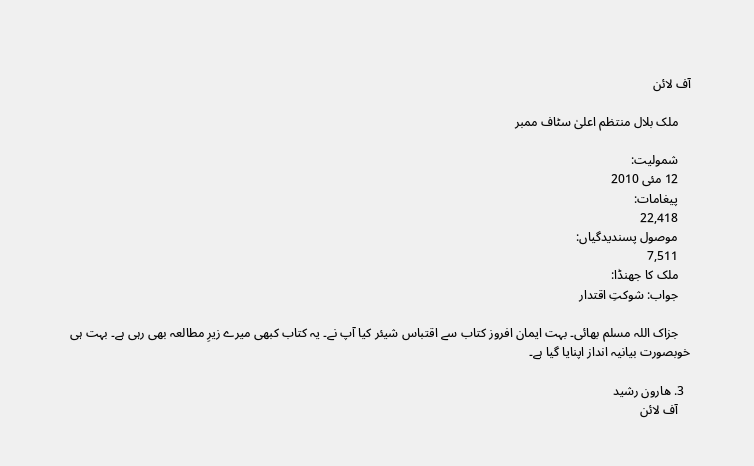آف لائن

    ملک بلال منتظم اعلیٰ سٹاف ممبر

    شمولیت:
    12 مئی 2010
    پیغامات:
    22,418
    موصول پسندیدگیاں:
    7,511
    ملک کا جھنڈا:
    جواب: شوکتِ اقتدار

    جزاک اللہ مسلم بھائی۔ بہت ایمان افروز کتاب سے اقتباس شیئر کیا آپ نے۔ یہ کتاب کبھی میرے زیرِ مطالعہ بھی رہی ہے۔ بہت ہی خوبصورت بیانیہ انداز اپنایا گیا ہے۔

  3. ھارون رشید
    آف لائن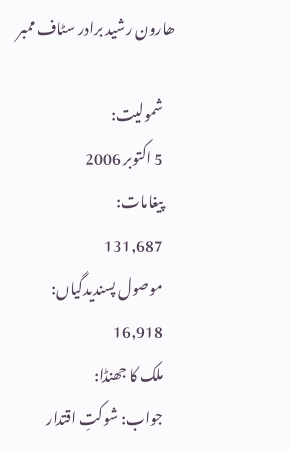ھارون رشید برادر سٹاف ممبر

    شمولیت:
    5 اکتوبر 2006
    پیغامات:
    131,687
    موصول پسندیدگیاں:
    16,918
    ملک کا جھنڈا:
    جواب: شوکتِ اقتدار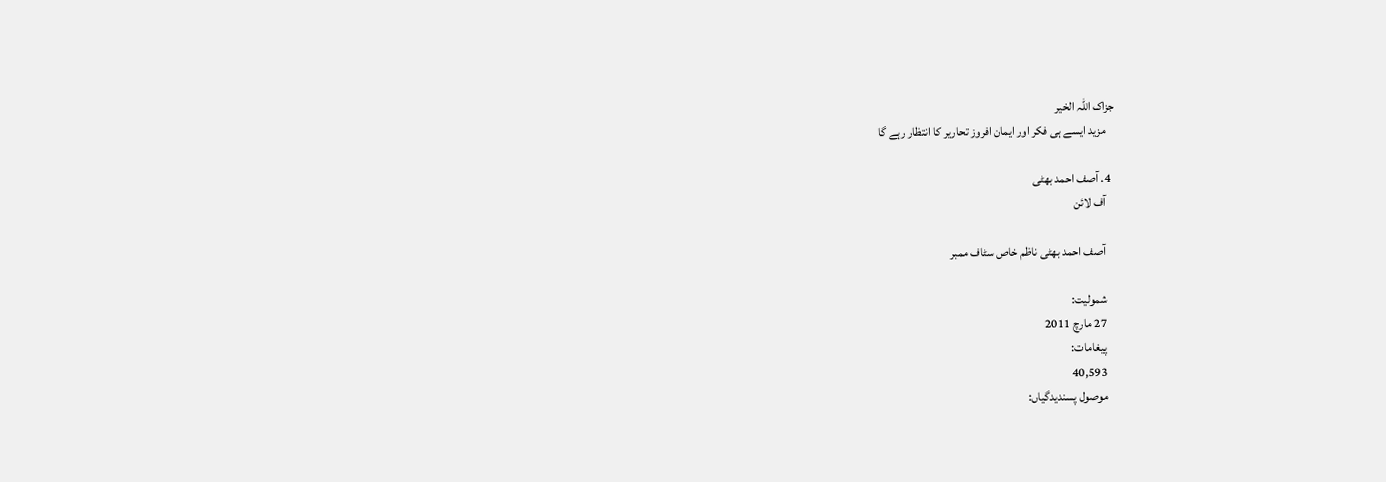جزاک اللہ الخیر
    مزید ایسے ہی فکر اور ایمان افروز تحاریر کا انتظار رہے گا

  4. آصف احمد بھٹی
    آف لائن

    آصف احمد بھٹی ناظم خاص سٹاف ممبر

    شمولیت:
    27 مارچ 2011
    پیغامات:
    40,593
    موصول پسندیدگیاں: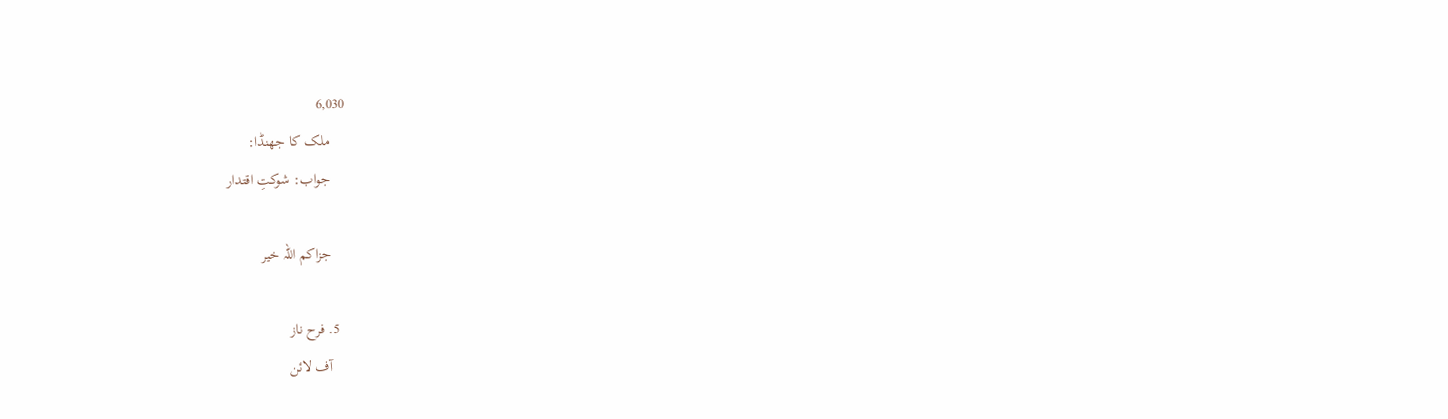6,030
    ملک کا جھنڈا:
    جواب: شوکتِ اقتدار

    جزاکم اللہ خیر

  5. فرح ناز
    آف لائن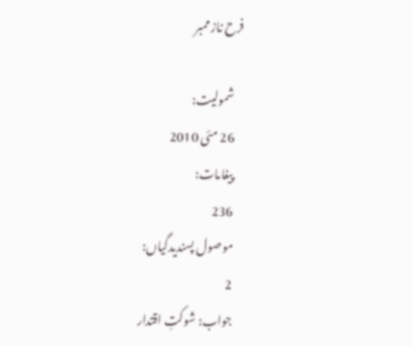فرح ناز ممبر

    شمولیت:
    26 مئی 2010
    پیغامات:
    236
    موصول پسندیدگیاں:
    2
    جواب: شوکتِ اقتدار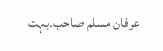عرفان مسلم صاحب۔بہت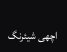اچھی شیئرنگ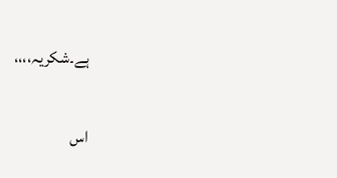ہے۔شکریہ،،،،


اس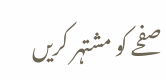صفحے کو مشتہر کریں